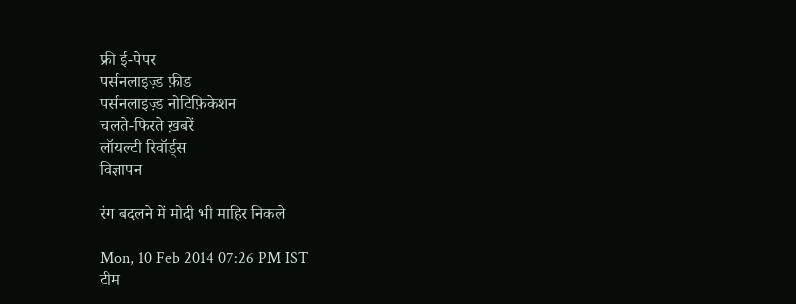फ्री ई-पेपर
पर्सनलाइज़्ड फ़ीड
पर्सनलाइज़्ड नोटिफ़िकेशन
चलते-फिरते ख़बरें
लॉयल्टी रिवॉर्ड्स
विज्ञापन

रंग बदलने में मोदी भी माहिर निकले

Mon, 10 Feb 2014 07:26 PM IST
टीम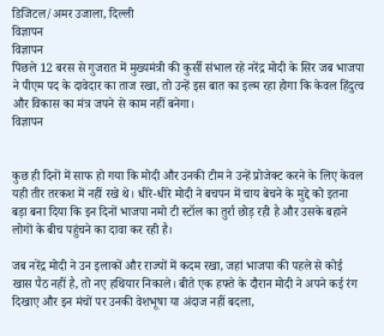डिजिटल/अमर उजाला, दिल्ली
विज्ञापन
विज्ञापन
पिछले 12 बरस से गुजरात में मुख्यमंत्री की कुर्सी संभाल रहे नरेंद्र मोदी के सिर जब भाजपा ने पीएम पद के दावेदार का ताज रखा, तो उन्हें इस बात का इल्म रहा होगा कि केवल हिंदुत्व और विकास का मंत्र जपने से काम नहीं बनेगा।
विज्ञापन


कुछ ही दिनों में साफ हो गया कि मोदी और उनकी टीम ने उन्हें प्रोजेक्ट करने के लिए केवल यही तीर तरकश में नहीं रखे थे। धीरे-धीरे मोदी ने बचपन में चाय बेचने के मुद्दे को इतना बड़ा बना दिया कि इन दिनों भाजपा नमो टी स्टॉल का तुर्रा छोड़ रही है और उसके बहाने लोगों के बीच पहुंचने का दावा कर रही है।

जब नरेंद्र मोदी ने उन इलाकों और राज्यों में कदम रखा, जहां भाजपा की पहले से कोई खास पैठ नहीं है, तो नए हथियार निकाले। बीते एक हफ्ते के दौरान मोदी ने अपने कई रंग दिखाए और इन मंचों पर उनकी वेशभूषा या अंदाज नहीं बदला,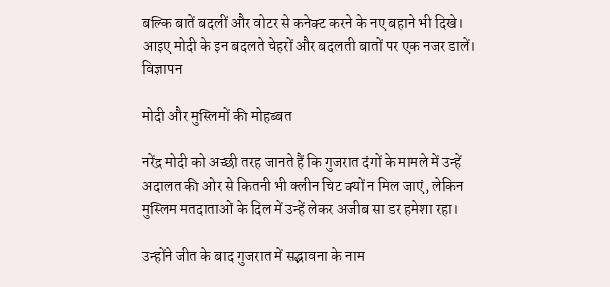बल्कि बातें बदलीं और वोटर से कनेक्ट करने के नए बहाने भी दिखे। आइए मोदी के इन बदलते चेहरों और बदलती बातों पर एक नजर डालें।
विज्ञापन

मोदी और मुस्लिमों की मोहब्बत

नरेंद्र मोदी को अच्छी तरह जानते हैं कि गुजरात दंगों के मामले में उन्हें अदालत की ओर से कितनी भी क्लीन चिट क्यों न मिल जाएं, लेकिन मुस्लिम मतदाताओं के दिल में उन्हें लेकर अजीब सा डर हमेशा रहा।

उन्होंने जीत के बाद गुजरात में सद्भावना के नाम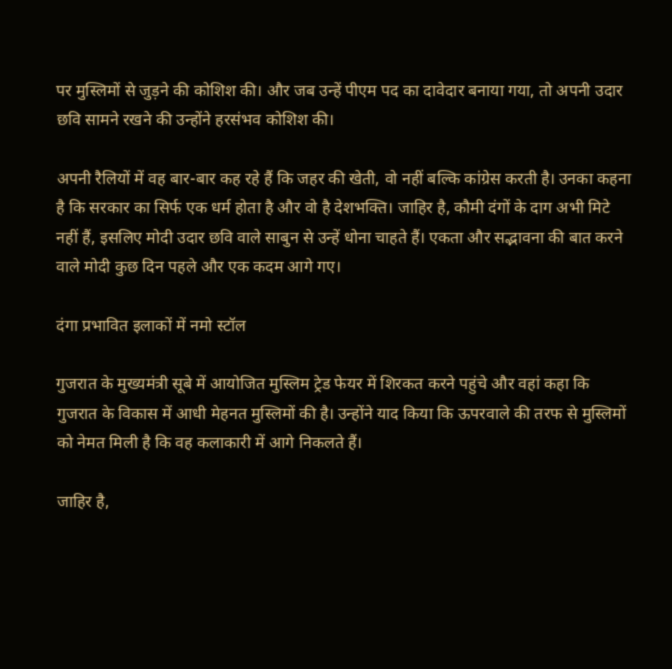पर मुस्लिमों से जुड़ने की कोशिश की। और जब उन्हें पीएम पद का दावेदार बनाया गया, तो अपनी उदार छवि सामने रखने की उन्होंने हरसंभव कोशिश की।

अपनी रैलियों में वह बार-बार कह रहे हैं कि जहर की खेती, वो नहीं बल्कि कांग्रेस करती है। उनका कहना है कि सरकार का सिर्फ एक धर्म होता है और वो है देशभक्ति। जाहिर है, कौमी दंगों के दाग अभी मिटे नहीं हैं, इसलिए मोदी उदार छवि वाले साबुन से उन्हें धोना चाहते हैं। एकता और सद्भावना की बात करने वाले मोदी कुछ दिन पहले और एक कदम आगे गए।

दंगा प्रभावित इलाकों में नमो स्टॉल

गुजरात के मुख्यमंत्री सूबे में आयोजित मुस्लिम ट्रेड फेयर में शिरकत करने पहुंचे और वहां कहा कि गुजरात के विकास में आधी मेहनत मुस्लिमों की है। उन्होंने याद किया कि ऊपरवाले की तरफ से मुस्लिमों को नेमत मिली है कि वह कलाकारी में आगे निकलते हैं।

जाहिर है,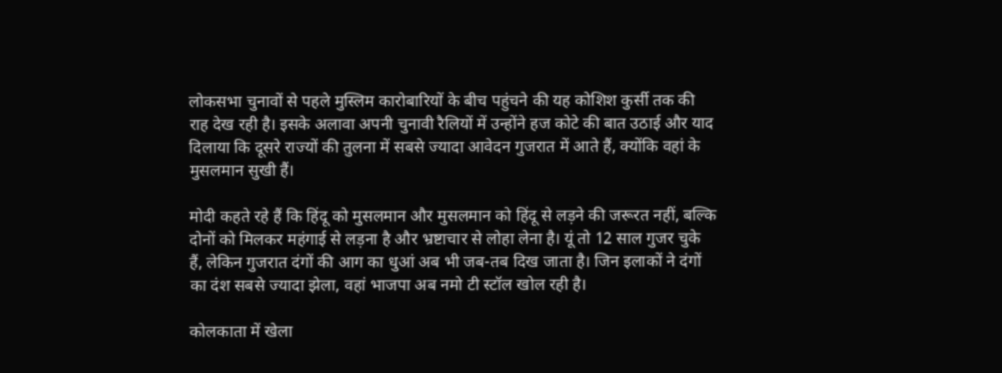लोकसभा चुनावों से पहले मुस्लिम कारोबारियों के बीच पहुंचने की यह कोशिश कुर्सी तक की राह देख रही है। इसके अलावा अपनी चुनावी रैलियों में उन्होंने हज कोटे की बात उठाई और याद दिलाया कि दूसरे राज्यों की तुलना में सबसे ज्यादा आवेदन गुजरात में आते हैं, क्योंकि वहां के मुसलमान सुखी हैं।

मोदी कहते रहे हैं कि हिंदू को मुसलमान और मुसलमान को हिंदू से लड़ने की जरूरत नहीं, बल्कि दोनों को मिलकर महंगाई से लड़ना है और भ्रष्टाचार से लोहा लेना है। यूं तो 12 साल गुजर चुके हैं, लेकिन गुजरात दंगों की आग का धुआं अब भी जब-तब दिख जाता है। जिन इलाकों ने दंगों का दंश सबसे ज्यादा झेला, वहां भाजपा अब नमो टी स्टॉल खोल रही है।

कोलकाता में खेला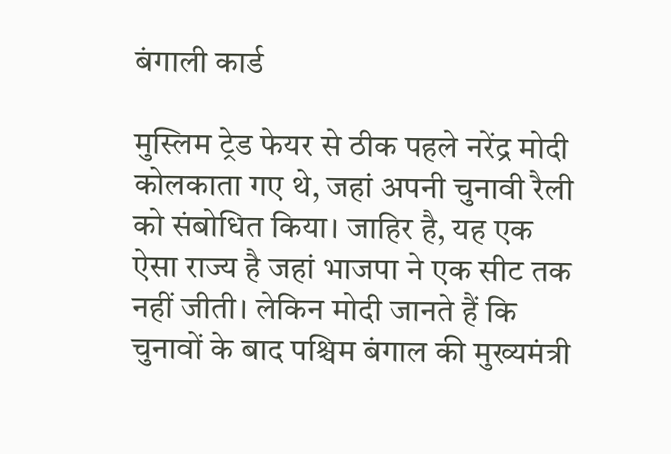बंगाली कार्ड

मुस्लिम ट्रेड फेयर से ठीक पहले नरेंद्र मोदी कोलकाता गए थे, जहां अपनी चुनावी रैली को संबोधित किया। जाहिर है, यह एक ऐसा राज्य है जहां भाजपा ने एक सीट तक नहीं जीती। लेकिन मोदी जानते हैं कि चुनावों के बाद पश्चिम बंगाल की मुख्यमंत्री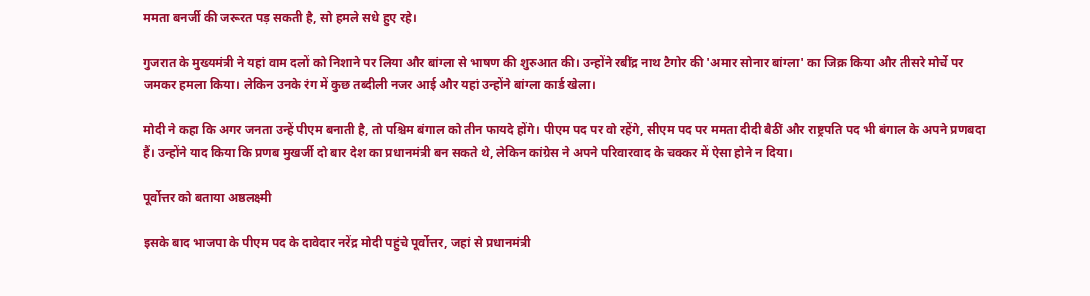ममता बनर्जी की जरूरत पड़ सकती है, सो हमले सधे हुए रहे।

गुजरात के मुख्यमंत्री ने यहां वाम दलों को निशाने पर लिया और बांग्ला से भाषण की शुरुआत की। उन्होंने रबींद्र नाथ टैगोर की 'अमार सोनार बांग्ला' का जिक्र किया और तीसरे मोर्चे पर जमकर हमला किया। लेकिन उनके रंग में कुछ तब्दीली नजर आई और यहां उन्होंने बांग्ला कार्ड खेला।

मोदी ने कहा कि अगर जनता उन्हें पीएम बनाती है, तो पश्चिम बंगाल को तीन फायदे होंगे। पीएम पद पर वो रहेंगे, सीएम पद पर ममता दीदी बैठीं और राष्ट्रपति पद भी बंगाल के अपने प्रणबदा हैं। उन्होंने याद किया कि प्रणब मुखर्जी दो बार देश का प्रधानमंत्री बन सकते थे, लेकिन कांग्रेस ने अपने परिवारवाद के चक्कर में ऐसा होने न दिया।

पूर्वोत्तर को बताया अष्ठलक्ष्मी

इसके बाद भाजपा के पीएम पद के दावेदार नरेंद्र मोदी पहुंचे पूर्वोत्तर, जहां से प्रधानमंत्री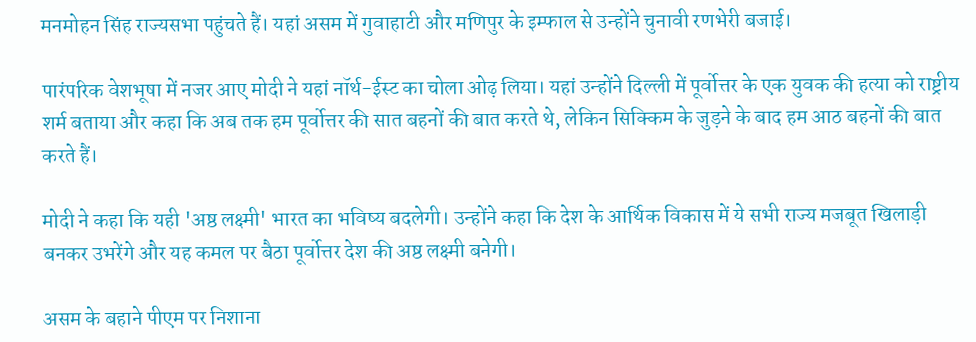मनमोहन सिंह राज्यसभा पहुंचते हैं। यहां असम में गुवाहाटी और मणिपुर के इम्फाल से उन्होंने चुनावी रणभेरी बजाई।

पारंपरिक वेशभूषा में नजर आए मोदी ने यहां नॉर्थ-ईस्ट का चोला ओढ़ लिया। यहां उन्होंने दिल्ली में पूर्वोत्तर के एक युवक की हत्या को राष्ट्रीय शर्म बताया और कहा कि अब तक हम पूर्वोत्तर की सात बहनों की बात करते थे, लेकिन सिक्किम के जुड़ने के बाद हम आठ बहनों की बात करते हैं।

मोदी ने कहा कि यही 'अष्ठ लक्ष्मी' भारत का भविष्य बदलेगी। उन्होंने कहा कि देश के आर्थिक विकास में ये सभी राज्य मजबूत खिलाड़ी बनकर उभरेंगे और यह कमल पर बैठा पूर्वोत्तर देश की अष्ठ लक्ष्मी बनेगी।

असम के बहाने पीएम पर निशाना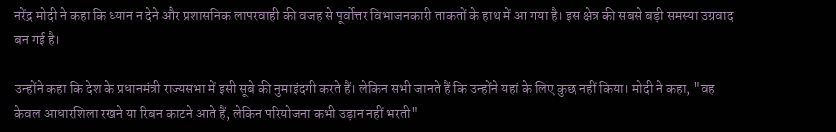नरेंद्र मोदी ने कहा कि ध्यान न देने और प्रशासनिक लापरवाही की वजह से पूर्वोत्तर विभाजनकारी ताकतों के हाथ में आ गया है। इस क्षेत्र की सबसे बड़ी समस्या उग्रवाद बन गई है।

उन्होंने कहा कि देश के प्रधानमंत्री राज्यसभा में इसी सूबे की नुमाइंदगी करते हैं। लेकिन सभी जानते हैं कि उन्होंने यहां के लिए कुछ नहीं किया। मोदी ने कहा, "वह केवल आधारशिला रखने या रिबन काटने आते हैं, लेकिन परियोजना कभी उड़ान नहीं भरती"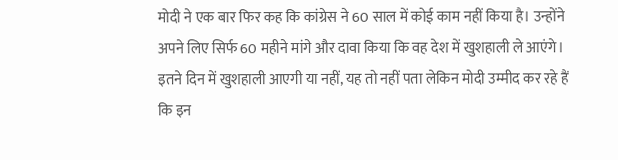मोदी ने एक बार फिर कह कि कांग्रेस ने 60 साल में कोई काम नहीं किया है। उन्होंने अपने लिए सिर्फ 60 महीने मांगे और दावा किया कि वह देश में खुशहाली ले आएंगे। इतने दिन में खुशहाली आएगी या नहीं, यह तो नहीं पता लेकिन मोदी उम्मीद कर रहे हैं कि इन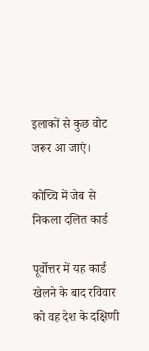इलाकों से कुछ वोट जरूर आ जाएं।

कोच्चि में जेब से निकला दलित कार्ड

पूर्वोत्तर में यह कार्ड खेलने के बाद रविवार को वह देश के दक्षिणी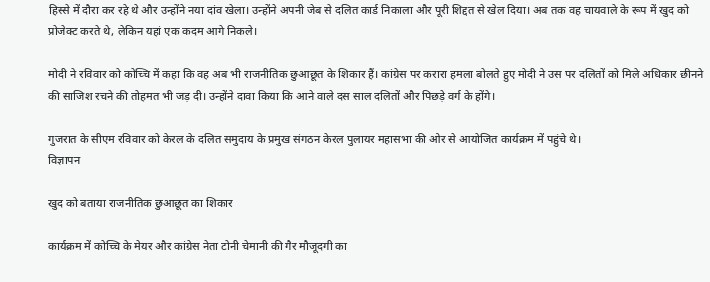हिस्से में दौरा कर रहे थे और उन्होंने नया दांव खेला। उन्होंने अपनी जेब से दलित कार्ड निकाला और पूरी शिद्दत से खेल दिया। अब तक वह चायवाले के रूप में खुद को प्रोजेक्ट करते थे, लेकिन यहां एक कदम आगे निकले।

मोदी ने रविवार को कोच्चि में कहा कि वह अब भी राजनीतिक छुआछूत के शिकार हैं। कांग्रेस पर करारा हमला बोलते हुए मोदी ने उस पर दलितों को मिले अधिकार छीनने की साजिश रचने की तोहमत भी जड़ दी। उन्होंने दावा किया कि आने वाले दस साल दलितों और पिछड़े वर्ग के होंगे।

गुजरात के सीएम रविवार को केरल के दलित समुदाय के प्रमुख संगठन केरल पुलायर महासभा की ओर से आयोजित कार्यक्रम में पहुंचे थे।
विज्ञापन

खुद को बताया राजनीतिक छुआछूत का शिकार

कार्यक्रम में कोच्चि के मेयर और कांग्रेस नेता टोनी चेमानी की गैर मौजूदगी का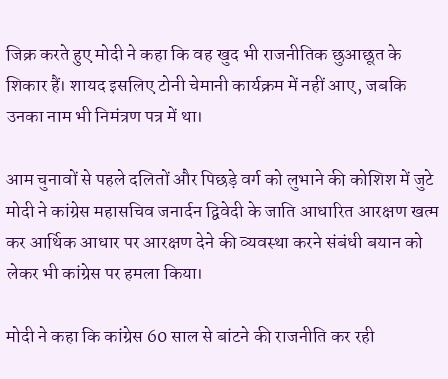जिक्र करते हुए मोदी ने कहा कि वह खुद भी राजनीतिक छुआछूत के शिकार हैं। शायद इसलिए टोनी चेमानी कार्यक्रम में नहीं आए, जबकि उनका नाम भी निमंत्रण पत्र में था।

आम चुनावों से पहले दलितों और पिछड़े वर्ग को लुभाने की कोशिश में जुटे मोदी ने कांग्रेस महासचिव जनार्दन द्विवेदी के जाति आधारित आरक्षण खत्म कर आर्थिक आधार पर आरक्षण देने की व्यवस्था करने संबंधी बयान को लेकर भी कांग्रेस पर हमला किया।

मोदी ने कहा कि कांग्रेस 60 साल से बांटने की राजनीति कर रही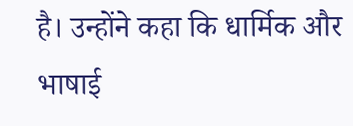है। उन्होंने कहा कि धार्मिक और भाषाई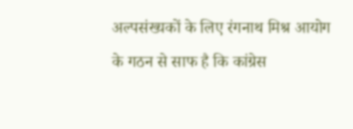अल्पसंख्यकों के लिए रंगनाथ मिश्र आयोग के गठन से साफ है कि कांग्रेस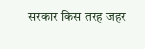सरकार किस तरह जहर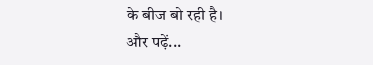के बीज बो रही है।
और पढ़ें...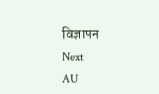विज्ञापन
Next
AU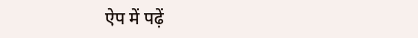ऐप में पढ़ें